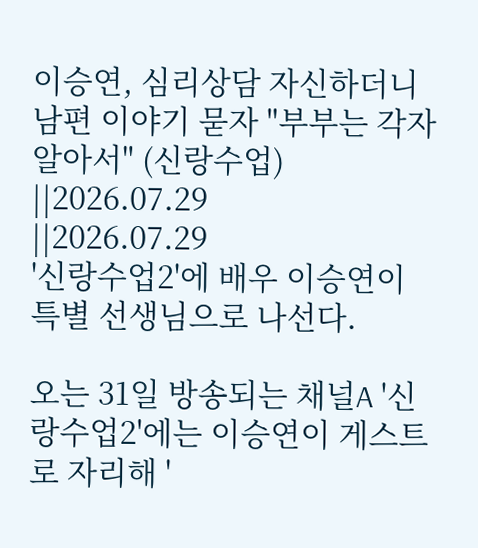이승연, 심리상담 자신하더니 남편 이야기 묻자 "부부는 각자 알아서" (신랑수업)
||2026.07.29
||2026.07.29
'신랑수업2'에 배우 이승연이 특별 선생님으로 나선다.

오는 31일 방송되는 채널A '신랑수업2'에는 이승연이 게스트로 자리해 '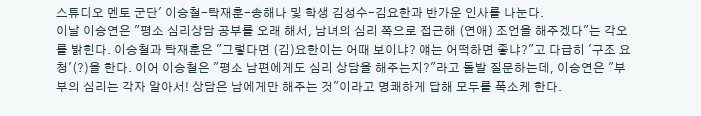스튜디오 멘토 군단' 이승철-탁재훈-송해나 및 학생 김성수-김요한과 반가운 인사를 나눈다.
이날 이승연은 "평소 심리상담 공부를 오래 해서, 남녀의 심리 쪽으로 접근해 (연애) 조언을 해주겠다"는 각오를 밝힌다. 이승철과 탁재훈은 "그렇다면 (김)요한이는 어때 보이냐? 얘는 어떡하면 좋냐?"고 다급히 '구조 요청'(?)을 한다. 이어 이승철은 "평소 남편에게도 심리 상담을 해주는지?"라고 돌발 질문하는데, 이승연은 "부부의 심리는 각자 알아서! 상담은 남에게만 해주는 것"이라고 명쾌하게 답해 모두를 폭소케 한다.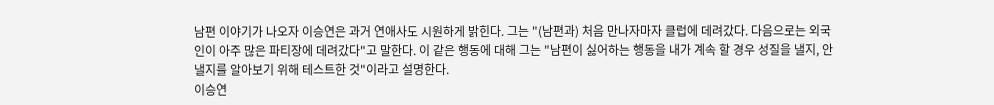남편 이야기가 나오자 이승연은 과거 연애사도 시원하게 밝힌다. 그는 "(남편과) 처음 만나자마자 클럽에 데려갔다. 다음으로는 외국인이 아주 많은 파티장에 데려갔다"고 말한다. 이 같은 행동에 대해 그는 "남편이 싫어하는 행동을 내가 계속 할 경우 성질을 낼지, 안 낼지를 알아보기 위해 테스트한 것"이라고 설명한다.
이승연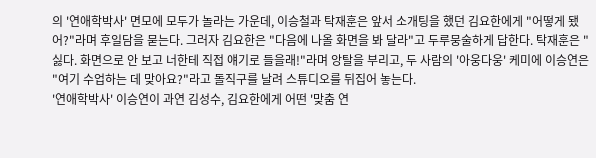의 '연애학박사' 면모에 모두가 놀라는 가운데, 이승철과 탁재훈은 앞서 소개팅을 했던 김요한에게 "어떻게 됐어?"라며 후일담을 묻는다. 그러자 김요한은 "다음에 나올 화면을 봐 달라"고 두루뭉술하게 답한다. 탁재훈은 "싫다. 화면으로 안 보고 너한테 직접 얘기로 들을래!"라며 앙탈을 부리고, 두 사람의 '아웅다웅' 케미에 이승연은 "여기 수업하는 데 맞아요?"라고 돌직구를 날려 스튜디오를 뒤집어 놓는다.
'연애학박사' 이승연이 과연 김성수, 김요한에게 어떤 '맞춤 연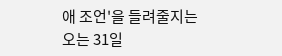애 조언'을 들려줄지는 오는 31일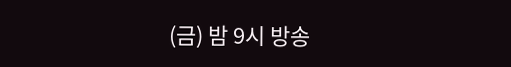(금) 밤 9시 방송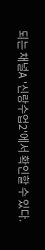되는 채널A '신랑수업2'에서 확인할 수 있다.